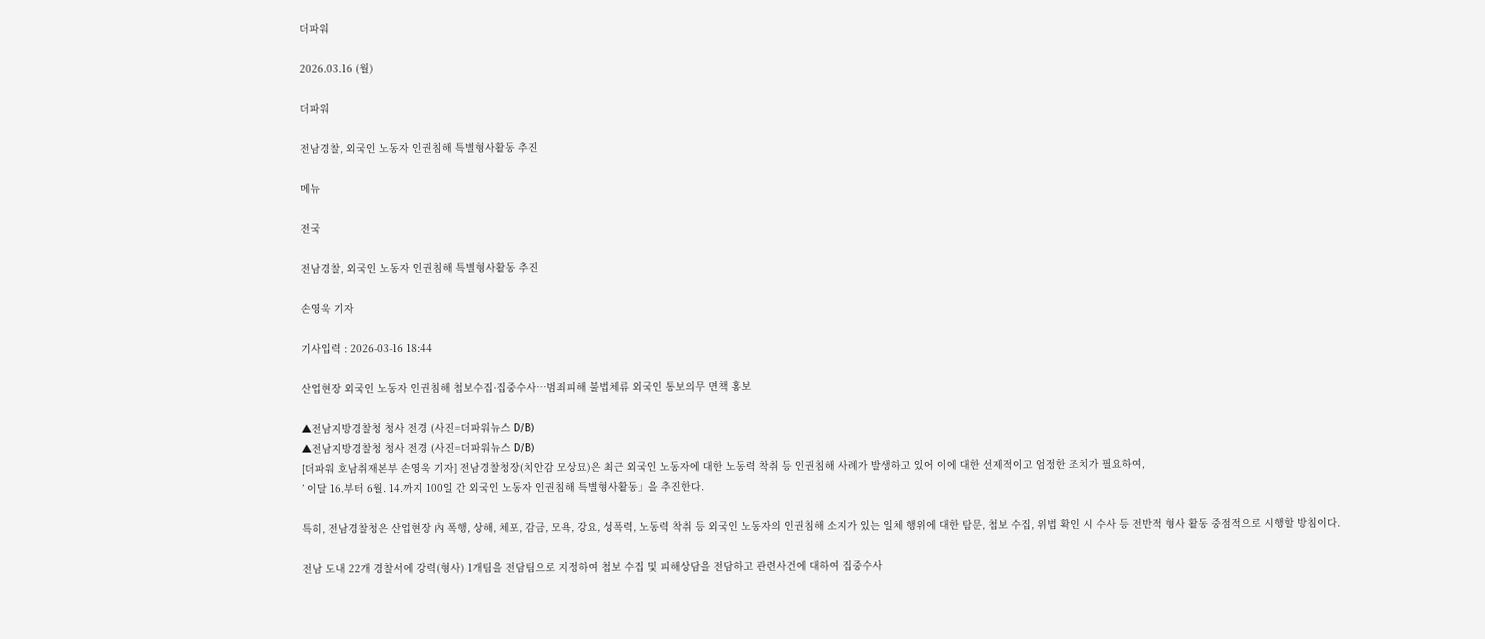더파워

2026.03.16 (월)

더파워

전남경찰, 외국인 노동자 인권침해 특별형사활동 추진

메뉴

전국

전남경찰, 외국인 노동자 인권침해 특별형사활동 추진

손영욱 기자

기사입력 : 2026-03-16 18:44

산업현장 외국인 노동자 인권침해 첩보수집·집중수사…범죄피해 불법체류 외국인 통보의무 면책 홍보

▲전남지방경찰청 청사 전경 (사진=더파워뉴스 D/B)
▲전남지방경찰청 청사 전경 (사진=더파워뉴스 D/B)
[더파워 호남취재본부 손영욱 기자] 전남경찰청장(치안감 모상묘)은 최근 외국인 노동자에 대한 노동력 착취 등 인권침해 사례가 발생하고 있어 이에 대한 선제적이고 엄정한 조치가 필요하여,
’ 이달 16.부터 6월. 14.까지 100일 간 외국인 노동자 인권침해 특별형사활동」을 추진한다.

특히, 전남경찰청은 산업현장 內 폭행, 상해, 체포, 감금, 모욕, 강요, 성폭력, 노동력 착취 등 외국인 노동자의 인권침해 소지가 있는 일체 행위에 대한 탐문, 첩보 수집, 위법 확인 시 수사 등 전반적 형사 활동 중점적으로 시행할 방침이다.

전남 도내 22개 경찰서에 강력(형사) 1개팀을 전담팀으로 지정하여 첩보 수집 및 피해상담을 전담하고 관련사건에 대하여 집중수사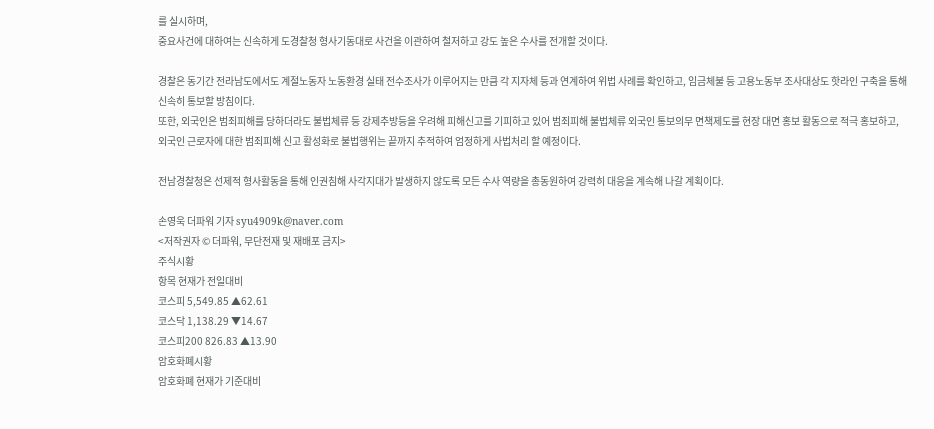를 실시하며,
중요사건에 대하여는 신속하게 도경찰청 형사기동대로 사건을 이관하여 철저하고 강도 높은 수사를 전개할 것이다.

경찰은 동기간 전라남도에서도 계절노동자 노동환경 실태 전수조사가 이루어지는 만큼 각 지자체 등과 연계하여 위법 사례를 확인하고, 임금체불 등 고용노동부 조사대상도 핫라인 구축을 통해 신속히 통보할 방침이다.
또한, 외국인은 범죄피해를 당하더라도 불법체류 등 강제추방등을 우려해 피해신고를 기피하고 있어 범죄피해 불법체류 외국인 통보의무 면책제도를 현장 대면 홍보 활동으로 적극 홍보하고,
외국인 근로자에 대한 범죄피해 신고 활성화로 불법행위는 끝까지 추적하여 엄정하게 사법처리 할 예정이다.

전남경찰청은 선제적 형사활동을 통해 인권침해 사각지대가 발생하지 않도록 모든 수사 역량을 총동원하여 강력히 대응을 계속해 나갈 계획이다.

손영욱 더파워 기자 syu4909k@naver.com
<저작권자 © 더파워, 무단전재 및 재배포 금지>
주식시황
항목 현재가 전일대비
코스피 5,549.85 ▲62.61
코스닥 1,138.29 ▼14.67
코스피200 826.83 ▲13.90
암호화폐시황
암호화폐 현재가 기준대비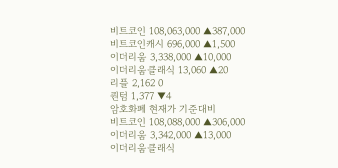비트코인 108,063,000 ▲387,000
비트코인캐시 696,000 ▲1,500
이더리움 3,338,000 ▲10,000
이더리움클래식 13,060 ▲20
리플 2,162 0
퀀텀 1,377 ▼4
암호화폐 현재가 기준대비
비트코인 108,088,000 ▲306,000
이더리움 3,342,000 ▲13,000
이더리움클래식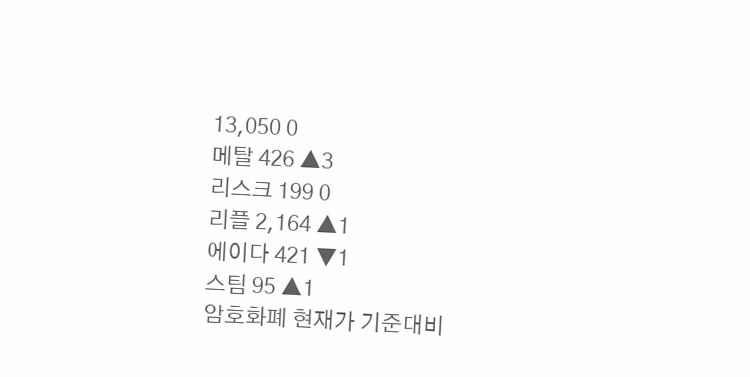13,050 0
메탈 426 ▲3
리스크 199 0
리플 2,164 ▲1
에이다 421 ▼1
스팀 95 ▲1
암호화폐 현재가 기준대비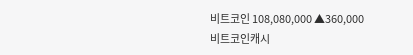비트코인 108,080,000 ▲360,000
비트코인캐시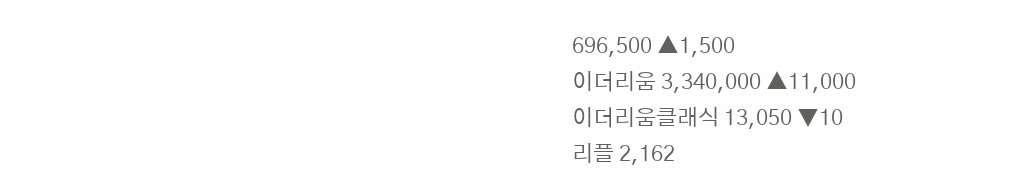696,500 ▲1,500
이더리움 3,340,000 ▲11,000
이더리움클래식 13,050 ▼10
리플 2,162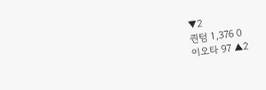▼2
퀀텀 1,376 0
이오타 97 ▲2